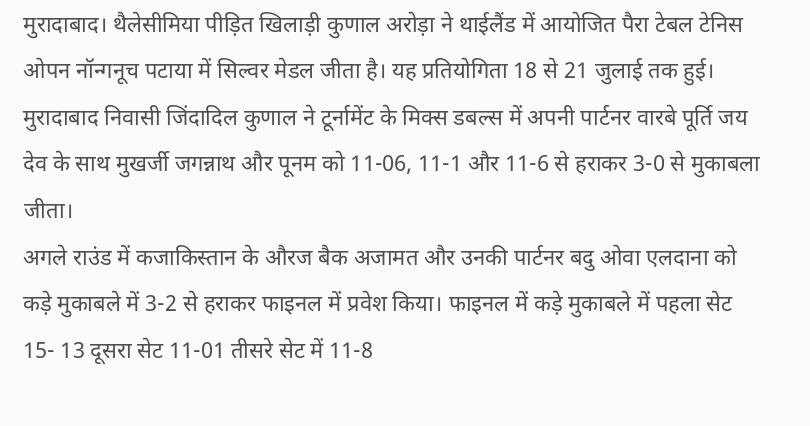मुरादाबाद। थैलेसीमिया पीड़ित खिलाड़ी कुणाल अरोड़ा ने थाईलैंड में आयोजित पैरा टेबल टेनिस ओपन नॉन्गनूच पटाया में सिल्वर मेडल जीता है। यह प्रतियोगिता 18 से 21 जुलाई तक हुई। मुरादाबाद निवासी जिंदादिल कुणाल ने टूर्नामेंट के मिक्स डबल्स में अपनी पार्टनर वारबे पूर्ति जय देव के साथ मुखर्जी जगन्नाथ और पूनम को 11-06, 11-1 और 11-6 से हराकर 3-0 से मुकाबला जीता।
अगले राउंड में कजाकिस्तान के औरज बैक अजामत और उनकी पार्टनर बदु ओवा एलदाना को कड़े मुकाबले में 3-2 से हराकर फाइनल में प्रवेश किया। फाइनल में कड़े मुकाबले में पहला सेट 15- 13 दूसरा सेट 11-01 तीसरे सेट में 11-8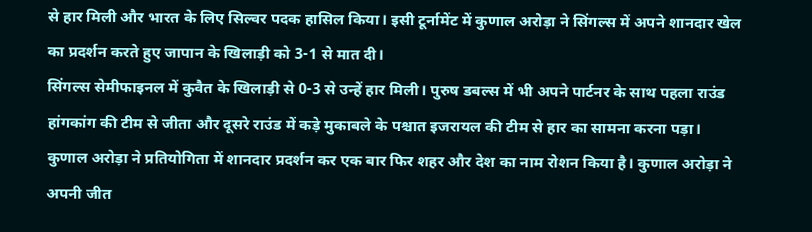से हार मिली और भारत के लिए सिल्वर पदक हासिल किया। इसी टूर्नामेंट में कुणाल अरोड़ा ने सिंगल्स में अपने शानदार खेल का प्रदर्शन करते हुए जापान के खिलाड़ी को 3-1 से मात दी।
सिंगल्स सेमीफाइनल में कुवैत के खिलाड़ी से 0-3 से उन्हें हार मिली। पुरुष डबल्स में भी अपने पार्टनर के साथ पहला राउंड हांगकांग की टीम से जीता और दूसरे राउंड में कड़े मुकाबले के पश्चात इजरायल की टीम से हार का सामना करना पड़ा। कुणाल अरोड़ा ने प्रतियोगिता में शानदार प्रदर्शन कर एक बार फिर शहर और देश का नाम रोशन किया है। कुणाल अरोड़ा ने अपनी जीत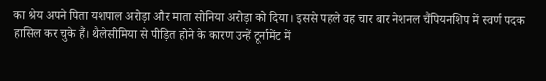का श्रेय अपने पिता यशपाल अरोड़ा और माता सोनिया अरोड़ा को दिया। इससे पहले वह चार बार नेशनल चैंपियनशिप में स्वर्ण पदक हासिल कर चुके हैं। थैलेसीमिया से पीड़ित होने के कारण उन्हें टूर्नामेंट में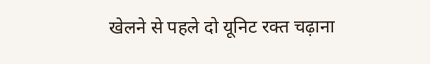खेलने से पहले दो यूनिट रक्त चढ़ाना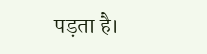पड़ता है।